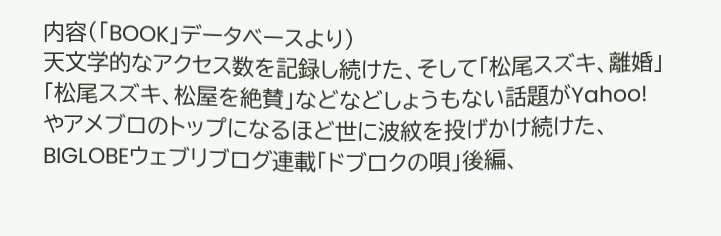内容(「BOOK」データベースより)
天文学的なアクセス数を記録し続けた、そして「松尾スズキ、離婚」「松尾スズキ、松屋を絶賛」などなどしょうもない話題がYahoo!やアメブロのトップになるほど世に波紋を投げかけ続けた、BIGLOBEウェブリブログ連載「ドブロクの唄」後編、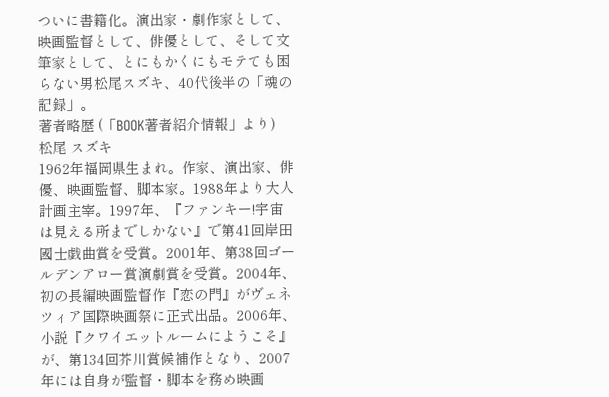ついに書籍化。演出家・劇作家として、映画監督として、俳優として、そして文筆家として、とにもかくにもモテても困らない男松尾スズキ、40代後半の「魂の記録」。
著者略歴 (「BOOK著者紹介情報」より)
松尾 スズキ
1962年福岡県生まれ。作家、演出家、俳優、映画監督、脚本家。1988年より大人計画主宰。1997年、『ファンキー!宇宙は見える所までしかない』で第41回岸田國士戯曲賞を受賞。2001年、第38回ゴールデンアロー賞演劇賞を受賞。2004年、初の長編映画監督作『恋の門』がヴェネツィア国際映画祭に正式出品。2006年、小説『クワイエットルームにようこそ』が、第134回芥川賞候補作となり、2007年には自身が監督・脚本を務め映画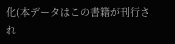化(本データはこの書籍が刊行され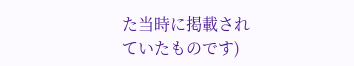た当時に掲載されていたものです)